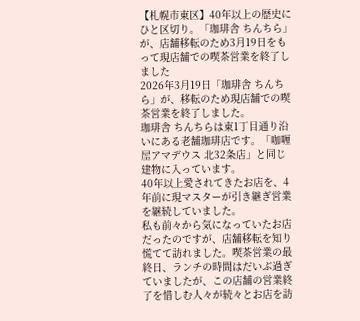【札幌市東区】40年以上の歴史にひと区切り。「珈琲舎 ちんちら」が、店舗移転のため3月19日をもって現店舗での喫茶営業を終了しました
2026年3月19日「珈琲舎 ちんちら」が、移転のため現店舗での喫茶営業を終了しました。
珈琲舎 ちんちらは東1丁目通り沿いにある老舗珈琲店です。「咖喱屋アマデウス 北32条店」と同じ建物に入っています。
40年以上愛されてきたお店を、4年前に現マスターが引き継ぎ営業を継続していました。
私も前々から気になっていたお店だったのですが、店舗移転を知り慌てて訪れました。喫茶営業の最終日、ランチの時間はだいぶ過ぎていましたが、この店舗の営業終了を惜しむ人々が続々とお店を訪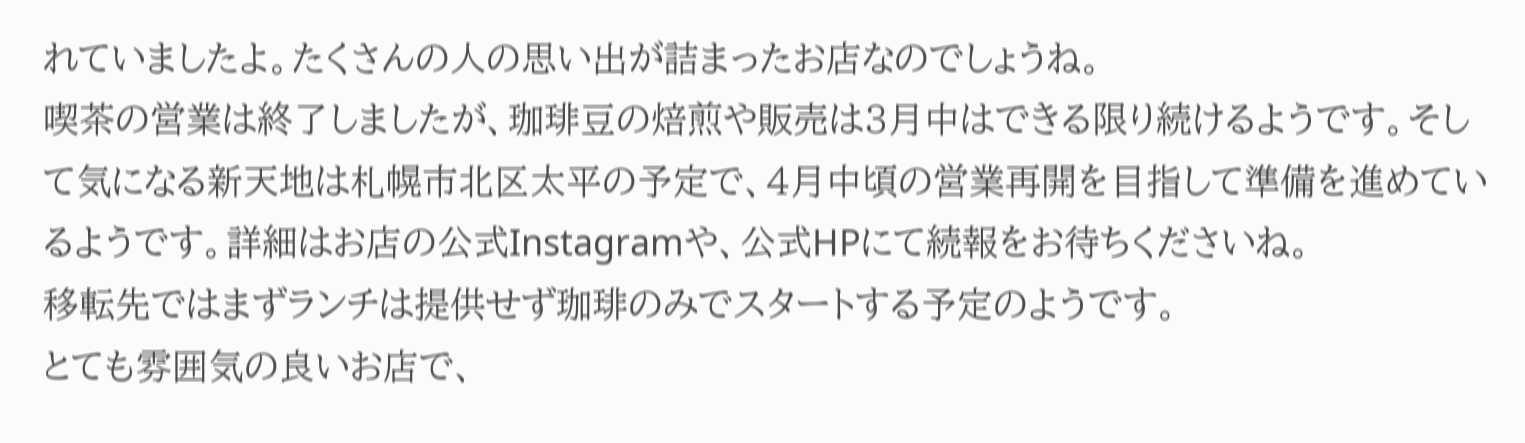れていましたよ。たくさんの人の思い出が詰まったお店なのでしょうね。
喫茶の営業は終了しましたが、珈琲豆の焙煎や販売は3月中はできる限り続けるようです。そして気になる新天地は札幌市北区太平の予定で、4月中頃の営業再開を目指して準備を進めているようです。詳細はお店の公式Instagramや、公式HPにて続報をお待ちくださいね。
移転先ではまずランチは提供せず珈琲のみでスタートする予定のようです。
とても雰囲気の良いお店で、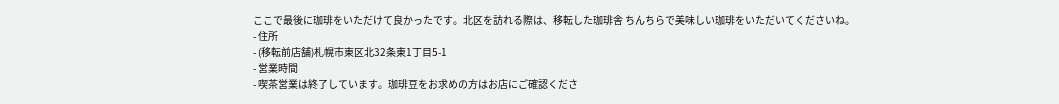ここで最後に珈琲をいただけて良かったです。北区を訪れる際は、移転した珈琲舎 ちんちらで美味しい珈琲をいただいてくださいね。
- 住所
- (移転前店舗)札幌市東区北32条東1丁目5-1
- 営業時間
- 喫茶営業は終了しています。珈琲豆をお求めの方はお店にご確認くださ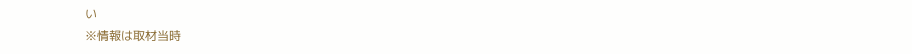い
※情報は取材当時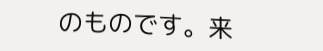のものです。来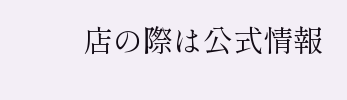店の際は公式情報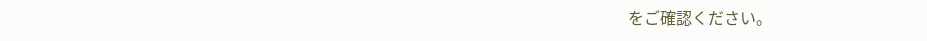をご確認ください。